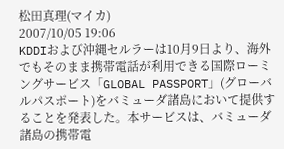松田真理(マイカ)
2007/10/05 19:06
KDDIおよび沖縄セルラーは10月9日より、海外でもそのまま携帯電話が利用できる国際ローミングサービス「GLOBAL PASSPORT」(グローバルパスポート)をバミューダ諸島において提供することを発表した。本サービスは、バミューダ諸島の携帯電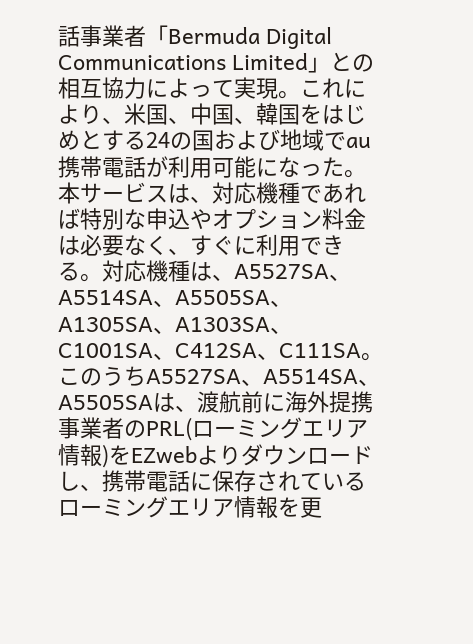話事業者「Bermuda Digital Communications Limited」との相互協力によって実現。これにより、米国、中国、韓国をはじめとする24の国および地域でau携帯電話が利用可能になった。
本サービスは、対応機種であれば特別な申込やオプション料金は必要なく、すぐに利用できる。対応機種は、A5527SA、A5514SA、A5505SA、A1305SA、A1303SA、C1001SA、C412SA、C111SA。このうちA5527SA、A5514SA、A5505SAは、渡航前に海外提携事業者のPRL(ローミングエリア情報)をEZwebよりダウンロードし、携帯電話に保存されているローミングエリア情報を更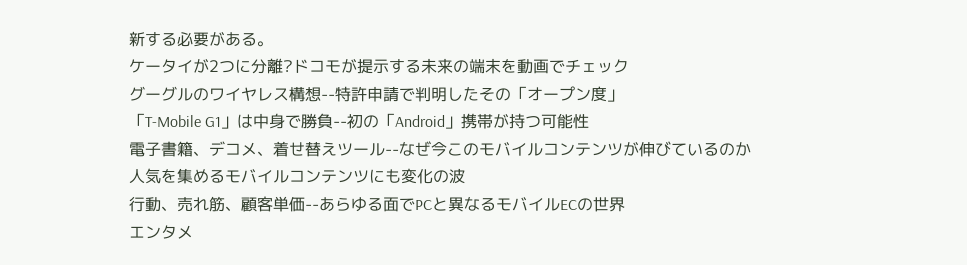新する必要がある。
ケータイが2つに分離?ドコモが提示する未来の端末を動画でチェック
グーグルのワイヤレス構想--特許申請で判明したその「オープン度」
「T-Mobile G1」は中身で勝負--初の「Android」携帯が持つ可能性
電子書籍、デコメ、着せ替えツール--なぜ今このモバイルコンテンツが伸びているのか
人気を集めるモバイルコンテンツにも変化の波
行動、売れ筋、顧客単価--あらゆる面でPCと異なるモバイルECの世界
エンタメ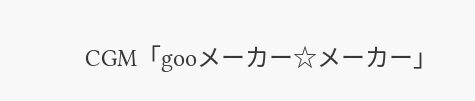CGM「gooメーカー☆メーカー」